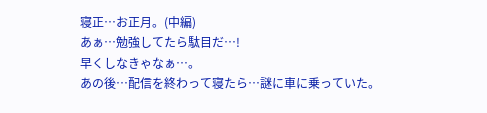寝正…お正月。(中編)
あぁ…勉強してたら駄目だ…!
早くしなきゃなぁ…。
あの後…配信を終わって寝たら…謎に車に乗っていた。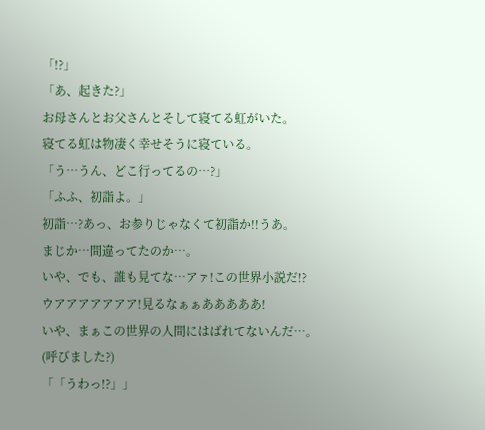「!?」
「あ、起きた?」
お母さんとお父さんとそして寝てる虹がいた。
寝てる虹は物凄く幸せそうに寝ている。
「う…うん、どこ行ってるの…?」
「ふふ、初詣よ。」
初詣…?あっ、お参りじゃなくて初詣か!!うあ。
まじか…間違ってたのか…。
いや、でも、誰も見てな…アァ!この世界小説だ!?
ウアアアアアアア!見るなぁぁあああああ!
いや、まぁこの世界の人間にはばれてないんだ…。
(呼びました?)
「「うわっ!?」」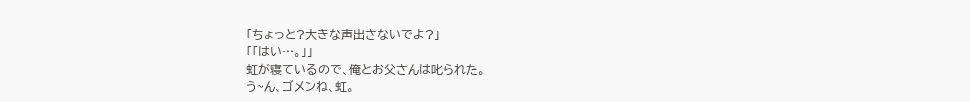「ちょっと?大きな声出さないでよ?」
「「はい…。」」
虹が寝ているので、俺とお父さんは叱られた。
う~ん、ゴメンね、虹。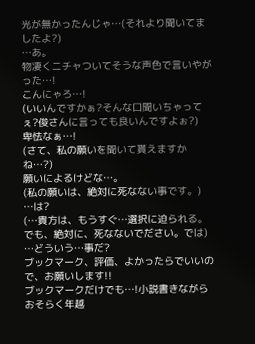光が無かったんじゃ…(それより聞いてましたよ?)
…あ。
物凄くニチャついてそうな声色で言いやがった…!
こんにゃろ…!
(いいんですかぁ?そんな口聞いちゃってぇ?俊さんに言っても良いんですよぉ?)
卑怯なぁ…!
(さて、私の願いを聞いて貰えますかね…?)
願いによるけどな…。
(私の願いは、絶対に死なない事です。)
…は?
(…貴方は、もうすぐ…選択に迫られる。でも、絶対に、死なないでださい。では)
…どういう…事だ?
ブックマーク、評価、よかったらでいいので、お願いします!!
ブックマークだけでも…!小説書きながらおそらく年越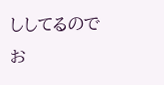ししてるのでお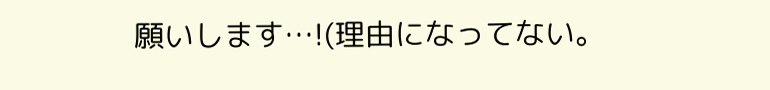願いします…!(理由になってない。